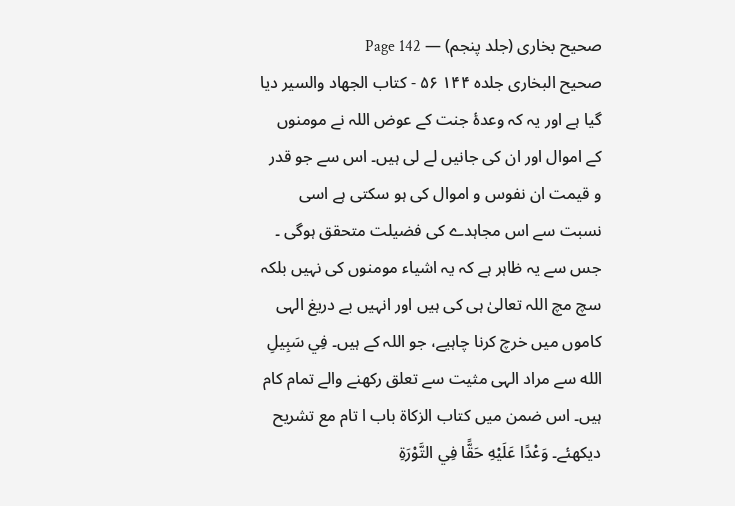صحیح بخاری (جلد پنجم) — Page 142
صحيح البخاری جلده ۱۴۴ ۵۶ - كتاب الجهاد والسير دیا گیا ہے اور یہ کہ وعدۂ جنت کے عوض اللہ نے مومنوں کے اموال اور ان کی جانیں لے لی ہیں۔ اس سے جو قدر و قیمت ان نفوس و اموال کی ہو سکتی ہے اسی نسبت سے اس مجاہدے کی فضیلت متحقق ہوگی ۔ جس سے یہ ظاہر ہے کہ یہ اشیاء مومنوں کی نہیں بلکہ سچ مچ اللہ تعالیٰ ہی کی ہیں اور انہیں بے دریغ الہی کاموں میں خرچ کرنا چاہیے، جو اللہ کے ہیں۔ فِي سَبِيلِ الله سے مراد الہی مثیت سے تعلق رکھنے والے تمام کام ہیں۔ اس ضمن میں کتاب الزكاة باب ا تام مع تشریح دیکھئے۔ وَعْدًا عَلَيْهِ حَقًّا فِي التَّوْرَةِ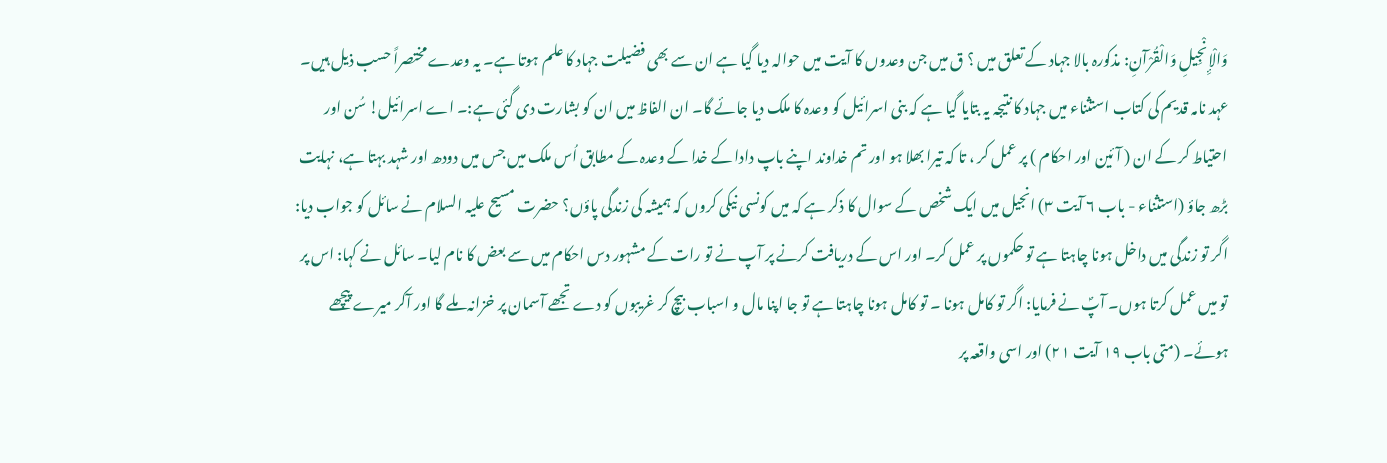وَالْإِنْجِيلِ وَالْقُرْآنِ: مذکورہ بالا جہاد کے تعلق میں ؟ ق میں جن وعدوں کا آیت میں حوالہ دیا گیا ہے ان سے بھی فضیلت جہاد کا علم ہوتا ہے۔ یہ وعدے مختصراً حسب ذیل ہیں۔ عہد نامہ قدیم کی کتاب استثناء میں جہاد کا نتیجہ یہ بتایا گیا ہے کہ بنی اسرائیل کو وعدہ کا ملک دیا جائے گا۔ ان الفاظ میں ان کو بشارت دی گئی ہے:۔ اے اسرائیل! سُن اور احتیاط کر کے ان ( آئین اور احکام ) پر عمل کر ، تا کہ تیرا بھلا ہو اور تم خداوند اپنے باپ دادا کے خدا کے وعدہ کے مطابق اُس ملک میں جس میں دودھ اور شہد بہتا ہے، نہایت بڑھ جاؤ (استثناء - باب ۶ آیت ۳) انجیل میں ایک شخص کے سوال کا ذکر ہے کہ میں کونسی نیکی کروں کہ ہمیشہ کی زندگی پاؤں؟ حضرت مسیح علیہ السلام نے سائل کو جواب دیا: اگر تو زندگی میں داخل ہونا چاہتا ہے تو حکموں پر عمل کر۔ اور اس کے دریافت کرنے پر آپ نے تو رات کے مشہور دس احکام میں سے بعض کا نام لیا۔ سائل نے کہا: اس پر تو میں عمل کرتا ہوں۔ آپؐ نے فرمایا: اگر تو کامل ہونا ۔ تو کامل ہونا چاہتا ہے تو جا اپنا مال و اسباب بیچ کر غریبوں کو دے تجھے آسمان پر خزانہ ملے گا اور آکر میرے پیچھے ہوئے۔ (متی باب ۱۹ آیت ۲۱) اور اسی واقعہ پر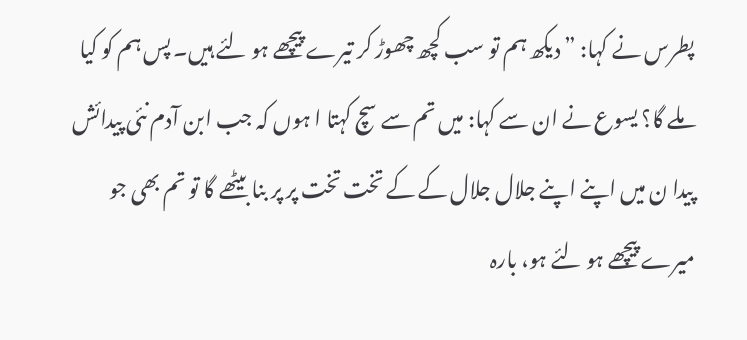پطرس نے کہا: ” دیکھ ہم تو سب کچھ چھوڑ کر تیرے پیچھے ہو لئے ہیں۔ پس ہم کو کیا ملے گا؟ یسوع نے ان سے کہا: میں تم سے سچ کہتا ا ہوں کہ جب ابن آدم نئی پیدائش پیدا ن میں اپنے اپنے جلال جلال کے کے تخت تخت پر پر بنا بیٹھے گا تو تم بھی جو میرے پیچھے ہو لئے ہو، بارہ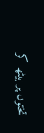تختوں پر بیٹھ کر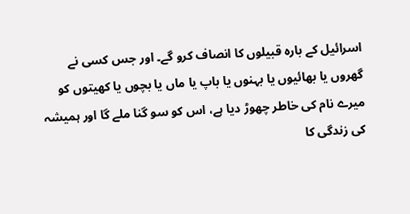اسرائیل کے بارہ قبیلوں کا انصاف کرو گے۔ اور جس کسی نے گھروں یا بھائیوں یا بہنوں یا باپ یا ماں یا بچوں یا کھیتوں کو میرے نام کی خاطر چھوڑ دیا ہے، اس کو سو گنا ملے گا اور ہمیشہ کی زندگی کا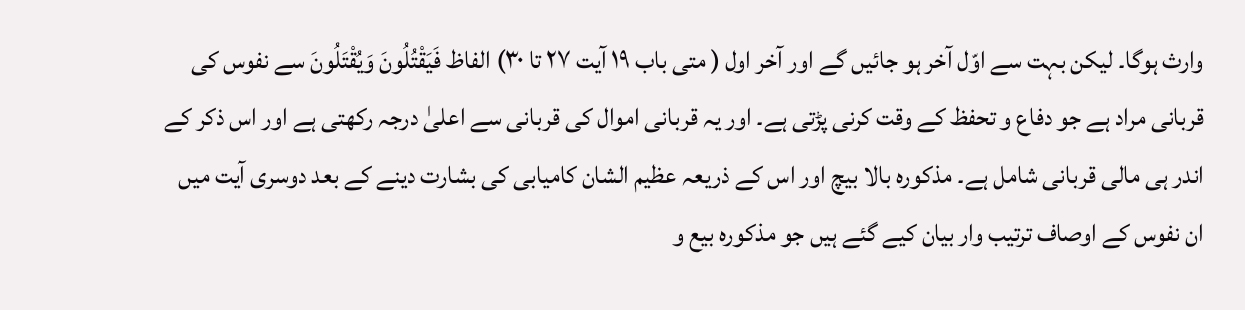وارث ہوگا۔ لیکن بہت سے اوّل آخر ہو جائیں گے اور آخر اول ( متی باب ۱۹ آیت ۲۷ تا ۳۰) الفاظ فَيَقْتُلُونَ وَيُقْتَلُونَ سے نفوس کی قربانی مراد ہے جو دفاع و تحفظ کے وقت کرنی پڑتی ہے۔ اور یہ قربانی اموال کی قربانی سے اعلیٰ درجہ رکھتی ہے اور اس ذکر کے اندر ہی مالی قربانی شامل ہے۔ مذکورہ بالا بیچ اور اس کے ذریعہ عظیم الشان کامیابی کی بشارت دینے کے بعد دوسری آیت میں ان نفوس کے اوصاف ترتیب وار بیان کیے گئے ہیں جو مذکورہ بیع و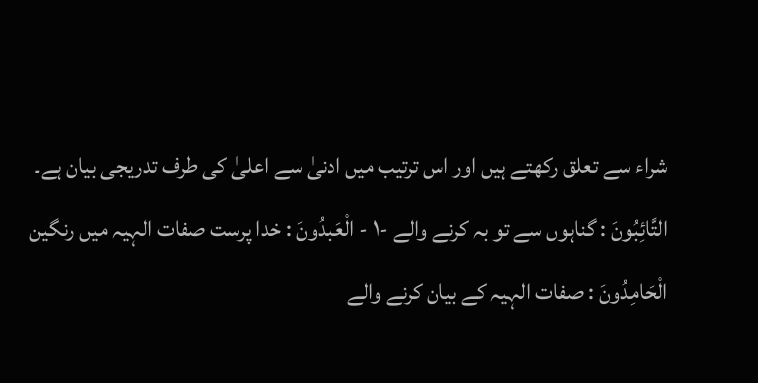شراء سے تعلق رکھتے ہیں اور اس ترتیب میں ادنیٰ سے اعلیٰ کی طرف تدریجی بیان ہے۔ التَّائِبُونَ : گناہوں سے تو بہ کرنے والے -١ - الْعَبدُونَ : خدا پرست صفات الہیہ میں رنگین الْحَامِدُونَ : صفات الہیہ کے بیان کرنے والے